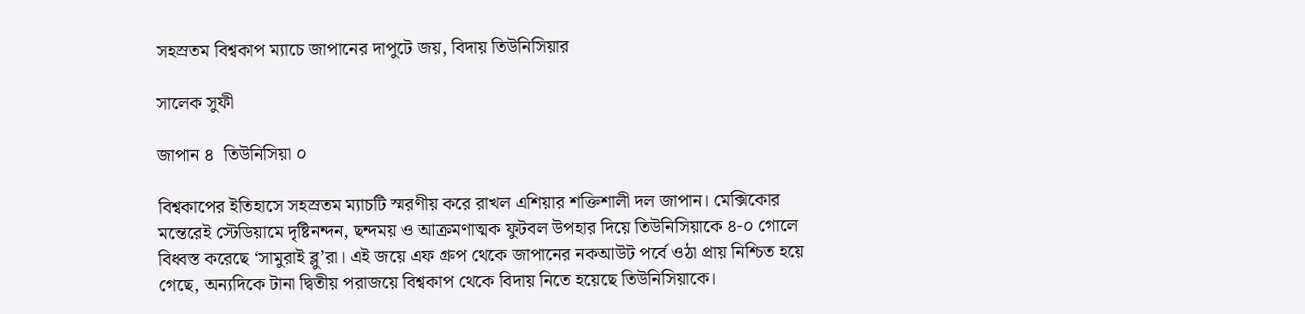সহস্রতম বিশ্বকাপ ম্যাচে জাপানের দাপুটে জয়, বিদায় তিউনিসিয়ার

সালেক সুফী

জাপান ৪  তিউনিসিয়া ০

বিশ্বকাপের ইতিহাসে সহস্রতম ম্যাচটি স্মরণীয় করে রাখল এশিয়ার শক্তিশালী দল জাপান। মেক্সিকোর মন্তেরেই স্টেডিয়ামে দৃষ্টিনন্দন, ছন্দময় ও আক্রমণাত্মক ফুটবল উপহার দিয়ে তিউনিসিয়াকে ৪-০ গোলে বিধ্বস্ত করেছে ‘সামুরাই ব্লু’রা। এই জয়ে এফ গ্রুপ থেকে জাপানের নকআউট পর্বে ওঠা প্রায় নিশ্চিত হয়ে গেছে, অন্যদিকে টানা দ্বিতীয় পরাজয়ে বিশ্বকাপ থেকে বিদায় নিতে হয়েছে তিউনিসিয়াকে।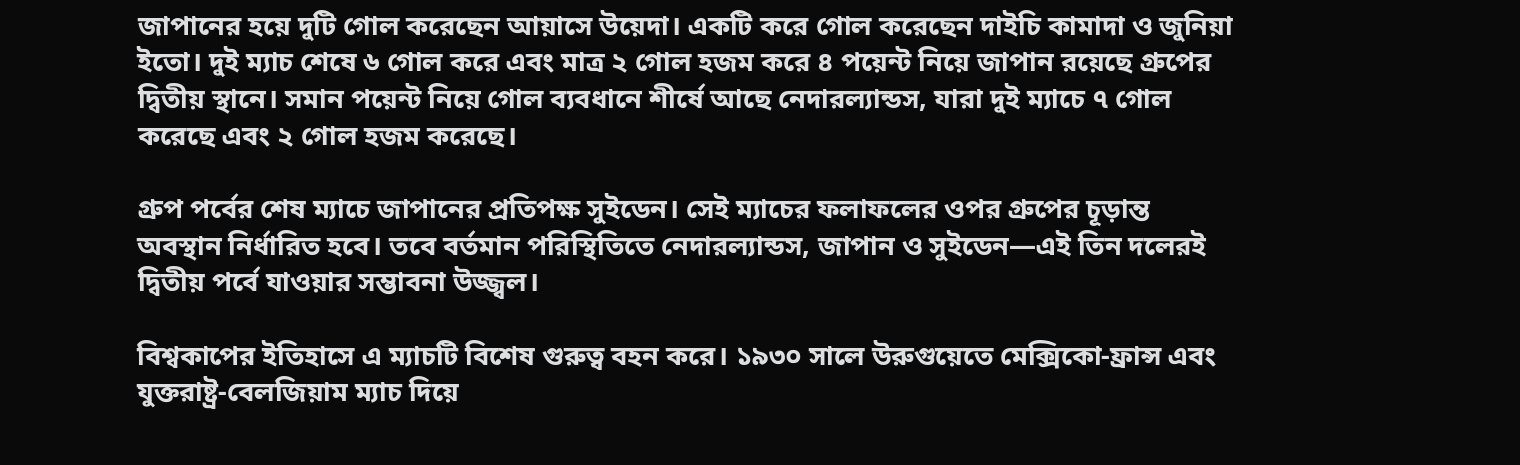জাপানের হয়ে দুটি গোল করেছেন আয়াসে উয়েদা। একটি করে গোল করেছেন দাইচি কামাদা ও জুনিয়া ইতো। দুই ম্যাচ শেষে ৬ গোল করে এবং মাত্র ২ গোল হজম করে ৪ পয়েন্ট নিয়ে জাপান রয়েছে গ্রুপের দ্বিতীয় স্থানে। সমান পয়েন্ট নিয়ে গোল ব্যবধানে শীর্ষে আছে নেদারল্যান্ডস, যারা দুই ম্যাচে ৭ গোল করেছে এবং ২ গোল হজম করেছে।

গ্রুপ পর্বের শেষ ম্যাচে জাপানের প্রতিপক্ষ সুইডেন। সেই ম্যাচের ফলাফলের ওপর গ্রুপের চূড়ান্ত অবস্থান নির্ধারিত হবে। তবে বর্তমান পরিস্থিতিতে নেদারল্যান্ডস, জাপান ও সুইডেন—এই তিন দলেরই দ্বিতীয় পর্বে যাওয়ার সম্ভাবনা উজ্জ্বল।

বিশ্বকাপের ইতিহাসে এ ম্যাচটি বিশেষ গুরুত্ব বহন করে। ১৯৩০ সালে উরুগুয়েতে মেক্সিকো-ফ্রান্স এবং যুক্তরাষ্ট্র-বেলজিয়াম ম্যাচ দিয়ে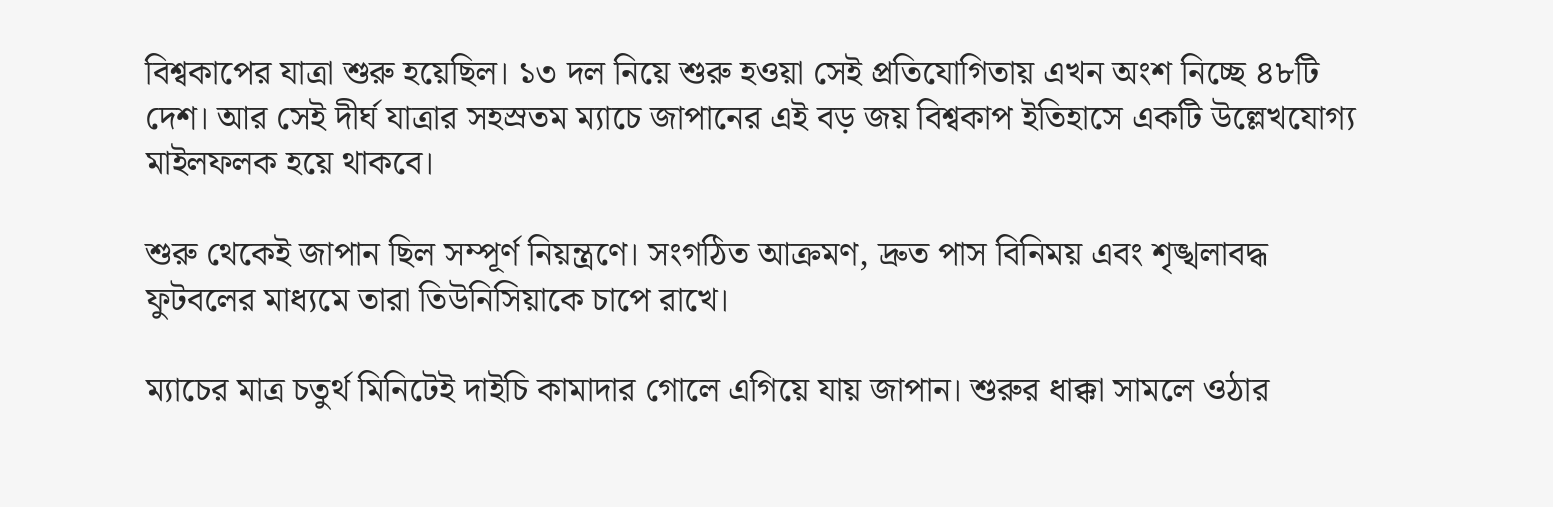বিশ্বকাপের যাত্রা শুরু হয়েছিল। ১৩ দল নিয়ে শুরু হওয়া সেই প্রতিযোগিতায় এখন অংশ নিচ্ছে ৪৮টি দেশ। আর সেই দীর্ঘ যাত্রার সহস্রতম ম্যাচে জাপানের এই বড় জয় বিশ্বকাপ ইতিহাসে একটি উল্লেখযোগ্য মাইলফলক হয়ে থাকবে।

শুরু থেকেই জাপান ছিল সম্পূর্ণ নিয়ন্ত্রণে। সংগঠিত আক্রমণ, দ্রুত পাস বিনিময় এবং শৃঙ্খলাবদ্ধ ফুটবলের মাধ্যমে তারা তিউনিসিয়াকে চাপে রাখে।

ম্যাচের মাত্র চতুর্থ মিনিটেই দাইচি কামাদার গোলে এগিয়ে যায় জাপান। শুরুর ধাক্কা সামলে ওঠার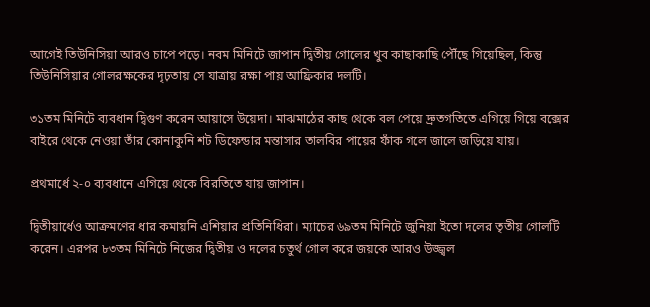আগেই তিউনিসিয়া আরও চাপে পড়ে। নবম মিনিটে জাপান দ্বিতীয় গোলের খুব কাছাকাছি পৌঁছে গিয়েছিল, কিন্তু তিউনিসিয়ার গোলরক্ষকের দৃঢ়তায় সে যাত্রায় রক্ষা পায় আফ্রিকার দলটি।

৩১তম মিনিটে ব্যবধান দ্বিগুণ করেন আয়াসে উয়েদা। মাঝমাঠের কাছ থেকে বল পেয়ে দ্রুতগতিতে এগিয়ে গিয়ে বক্সের বাইরে থেকে নেওয়া তাঁর কোনাকুনি শট ডিফেন্ডার মন্তাসার তালবির পায়ের ফাঁক গলে জালে জড়িয়ে যায়।

প্রথমার্ধে ২-০ ব্যবধানে এগিয়ে থেকে বিরতিতে যায় জাপান।

দ্বিতীয়ার্ধেও আক্রমণের ধার কমায়নি এশিয়ার প্রতিনিধিরা। ম্যাচের ৬৯তম মিনিটে জুনিয়া ইতো দলের তৃতীয় গোলটি করেন। এরপর ৮৩তম মিনিটে নিজের দ্বিতীয় ও দলের চতুর্থ গোল করে জয়কে আরও উজ্জ্বল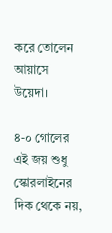করে তোলেন আয়াসে উয়েদা।

৪-০ গোলের এই জয় শুধু স্কোরলাইনের দিক থেকে নয়,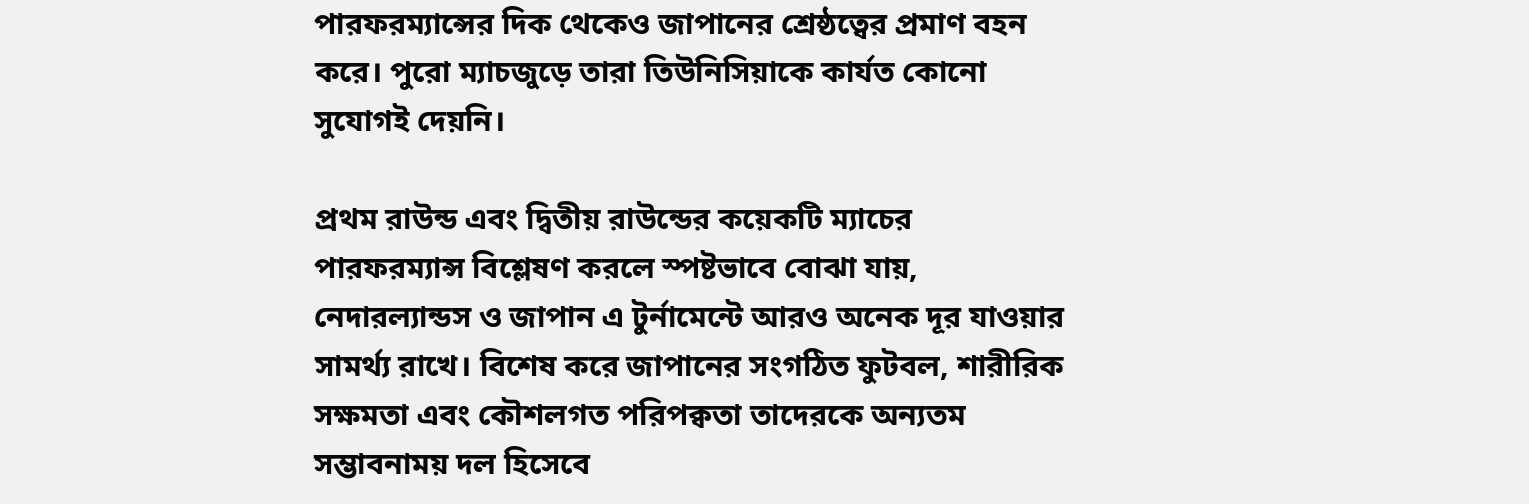পারফরম্যান্সের দিক থেকেও জাপানের শ্রেষ্ঠত্বের প্রমাণ বহন করে। পুরো ম্যাচজুড়ে তারা তিউনিসিয়াকে কার্যত কোনো সুযোগই দেয়নি।

প্রথম রাউন্ড এবং দ্বিতীয় রাউন্ডের কয়েকটি ম্যাচের পারফরম্যান্স বিশ্লেষণ করলে স্পষ্টভাবে বোঝা যায়, নেদারল্যান্ডস ও জাপান এ টুর্নামেন্টে আরও অনেক দূর যাওয়ার সামর্থ্য রাখে। বিশেষ করে জাপানের সংগঠিত ফুটবল, শারীরিক সক্ষমতা এবং কৌশলগত পরিপক্বতা তাদেরকে অন্যতম সম্ভাবনাময় দল হিসেবে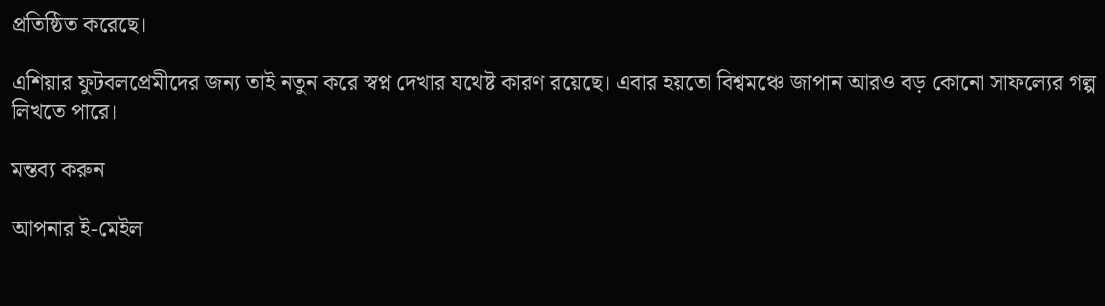প্রতিষ্ঠিত করেছে।

এশিয়ার ফুটবলপ্রেমীদের জন্য তাই নতুন করে স্বপ্ন দেখার যথেষ্ট কারণ রয়েছে। এবার হয়তো বিশ্বমঞ্চে জাপান আরও বড় কোনো সাফল্যের গল্প লিখতে পারে।

মন্তব্য করুন

আপনার ই-মেইল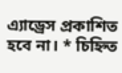এ্যাড্রেস প্রকাশিত হবে না। * চিহ্নিত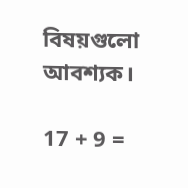বিষয়গুলো আবশ্যক।

17 + 9 =